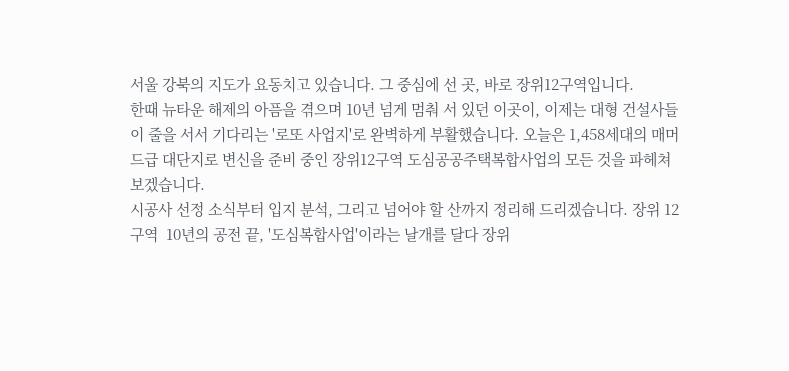서울 강북의 지도가 요동치고 있습니다. 그 중심에 선 곳, 바로 장위12구역입니다.
한때 뉴타운 해제의 아픔을 겪으며 10년 넘게 멈춰 서 있던 이곳이, 이제는 대형 건설사들이 줄을 서서 기다리는 '로또 사업지'로 완벽하게 부활했습니다. 오늘은 1,458세대의 매머드급 대단지로 변신을 준비 중인 장위12구역 도심공공주택복합사업의 모든 것을 파헤쳐 보겠습니다.
시공사 선정 소식부터 입지 분석, 그리고 넘어야 할 산까지 정리해 드리겠습니다. 장위 12구역  10년의 공전 끝, '도심복합사업'이라는 날개를 달다 장위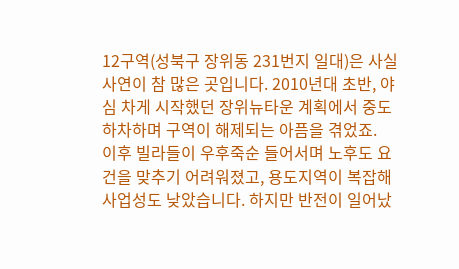12구역(성북구 장위동 231번지 일대)은 사실 사연이 참 많은 곳입니다. 2010년대 초반, 야심 차게 시작했던 장위뉴타운 계획에서 중도 하차하며 구역이 해제되는 아픔을 겪었죠.
이후 빌라들이 우후죽순 들어서며 노후도 요건을 맞추기 어려워졌고, 용도지역이 복잡해 사업성도 낮았습니다. 하지만 반전이 일어났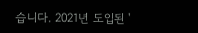습니다. 2021년 도입된 '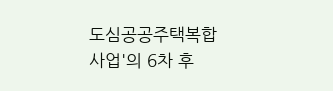도심공공주택복합사업'의 6차 후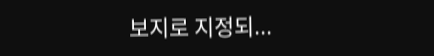보지로 지정되...